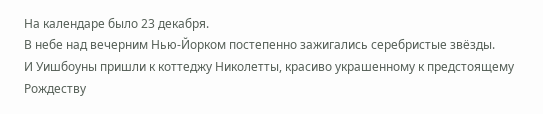На календаре было 23 декабря.
В небе над вечерним Нью-Йорком постепенно зажигались серебристые звёзды.
И Уишбоуны пришли к коттеджу Николетты, красиво украшенному к предстоящему Рождеству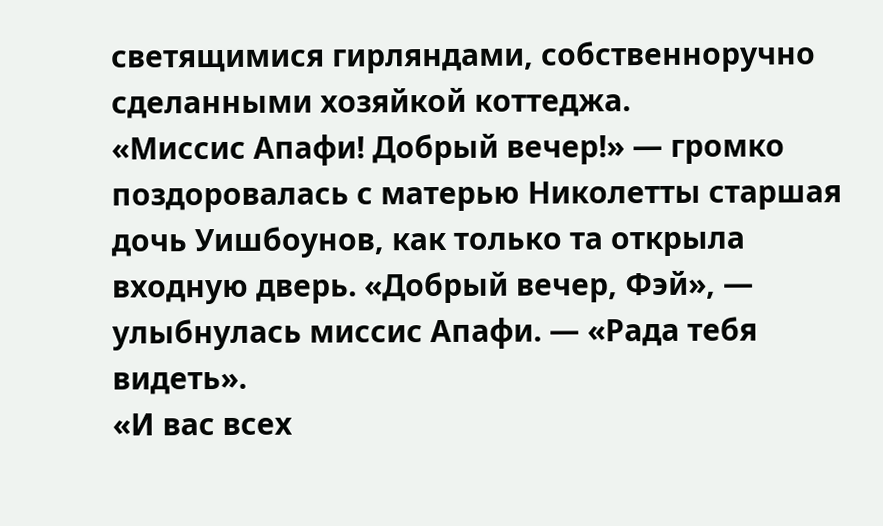светящимися гирляндами, собственноручно сделанными хозяйкой коттеджа.
«Миссис Апафи! Добрый вечер!» — громко поздоровалась с матерью Николетты старшая дочь Уишбоунов, как только та открыла входную дверь. «Добрый вечер, Фэй», — улыбнулась миссис Апафи. — «Рада тебя видеть».
«И вас всех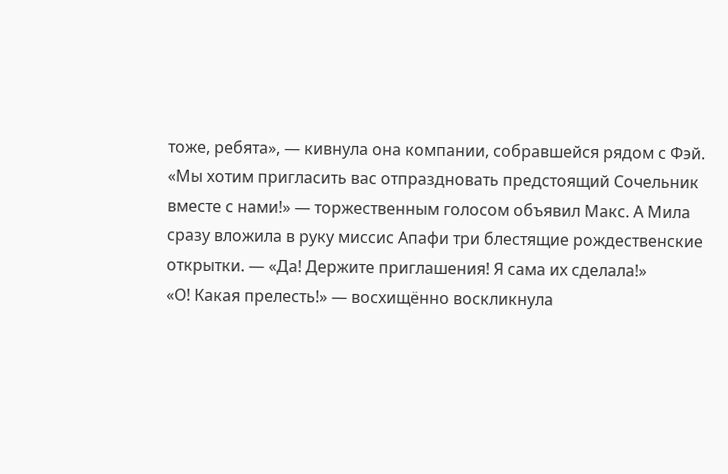тоже, ребята», — кивнула она компании, собравшейся рядом с Фэй.
«Мы хотим пригласить вас отпраздновать предстоящий Сочельник вместе с нами!» — торжественным голосом объявил Макс. А Мила сразу вложила в руку миссис Апафи три блестящие рождественские открытки. — «Да! Держите приглашения! Я сама их сделала!»
«О! Какая прелесть!» — восхищённо воскликнула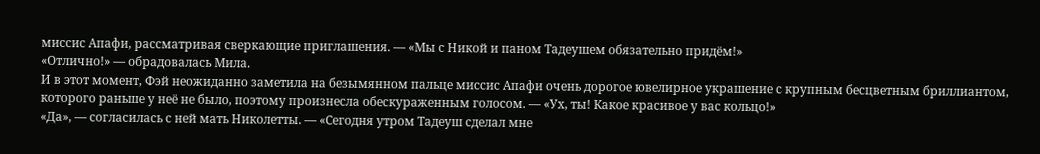миссис Апафи, рассматривая сверкающие приглашения. — «Мы с Никой и паном Тадеушем обязательно придём!»
«Отлично!» — обрадовалась Мила.
И в этот момент, Фэй неожиданно заметила на безымянном пальце миссис Апафи очень дорогое ювелирное украшение с крупным бесцветным бриллиантом, которого раньше у неё не было, поэтому произнесла обескураженным голосом. — «Ух, ты! Какое красивое у вас кольцо!»
«Да», — согласилась с ней мать Николетты. — «Сегодня утром Тадеуш сделал мне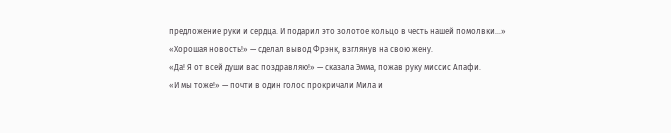предложение руки и сердца. И подарил это золотое кольцо в честь нашей помолвки...»
«Хорошая новость!» — сделал вывод Фрэнк, взглянув на свою жену.
«Да! Я от всей души вас поздравляю!» — сказала Эмма, пожав руку миссис Апафи.
«И мы тоже!» — почти в один голос прокричали Мила и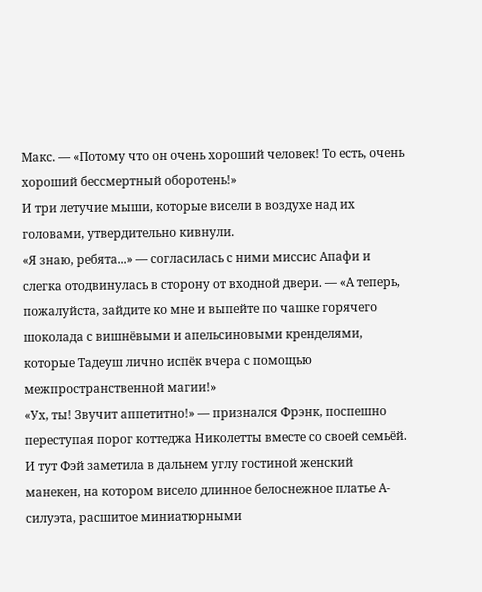Макс. — «Потому что он очень хороший человек! То есть, очень хороший бессмертный оборотень!»
И три летучие мыши, которые висели в воздухе над их головами, утвердительно кивнули.
«Я знаю, ребята...» — согласилась с ними миссис Апафи и слегка отодвинулась в сторону от входной двери. — «А теперь, пожалуйста, зайдите ко мне и выпейте по чашке горячего шоколада с вишнёвыми и апельсиновыми кренделями, которые Тадеуш лично испёк вчера с помощью межпространственной магии!»
«Ух, ты! Звучит аппетитно!» — признался Фрэнк, поспешно переступая порог коттеджа Николетты вместе со своей семьёй.
И тут Фэй заметила в дальнем углу гостиной женский манекен, на котором висело длинное белоснежное платье А-силуэта, расшитое миниатюрными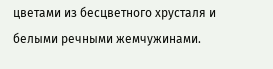цветами из бесцветного хрусталя и белыми речными жемчужинами.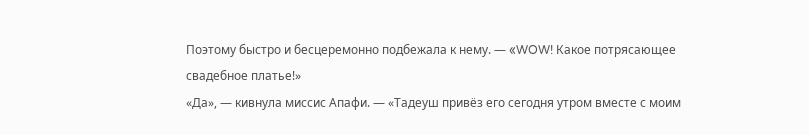Поэтому быстро и бесцеремонно подбежала к нему. — «WOW! Какое потрясающее свадебное платье!»
«Да», — кивнула миссис Апафи. — «Тадеуш привёз его сегодня утром вместе с моим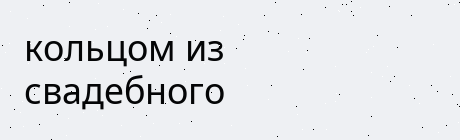кольцом из свадебного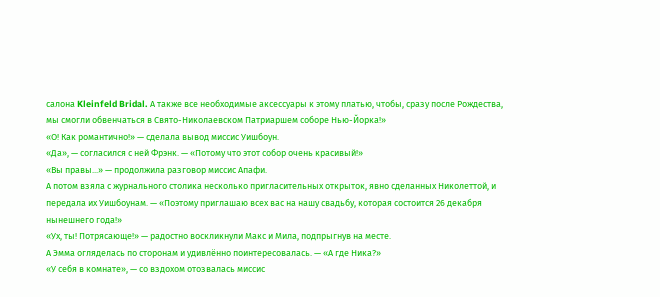салона Kleinfeld Bridal. А также все необходимые аксессуары к этому платью, чтобы, сразу после Рождества, мы смогли обвенчаться в Свято-Николаевском Патриаршем соборе Нью-Йорка!»
«О! Как романтично!» — сделала вывод миссис Уишбоун.
«Да», — согласился с ней Фрэнк. — «Потому что этот собор очень красивый!»
«Вы правы...» — продолжила разговор миссис Апафи.
А потом взяла с журнального столика несколько пригласительных открыток, явно сделанных Николеттой, и передала их Уишбоунам. — «Поэтому приглашаю всех вас на нашу свадьбу, которая состоится 26 декабря нынешнего года!»
«Ух, ты! Потрясающе!» — радостно воскликнули Макс и Мила, подпрыгнув на месте.
А Эмма огляделась по сторонам и удивлённо поинтересовалась. — «А где Ника?»
«У себя в комнате», — со вздохом отозвалась миссис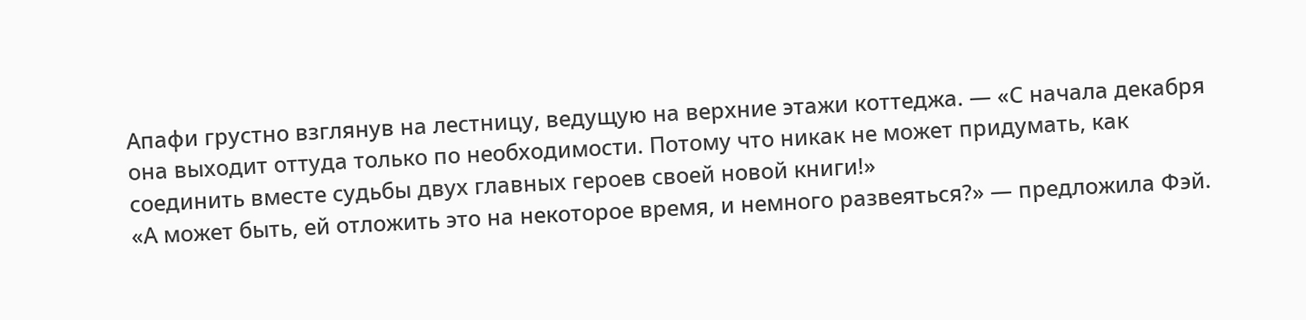Апафи грустно взглянув на лестницу, ведущую на верхние этажи коттеджа. — «С начала декабря она выходит оттуда только по необходимости. Потому что никак не может придумать, как соединить вместе судьбы двух главных героев своей новой книги!»
«А может быть, ей отложить это на некоторое время, и немного развеяться?» — предложила Фэй.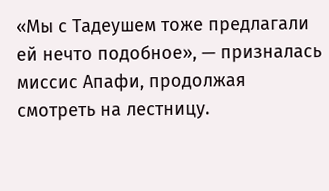«Мы с Тадеушем тоже предлагали ей нечто подобное», — призналась миссис Апафи, продолжая смотреть на лестницу.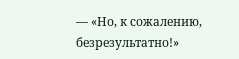— «Но, к сожалению, безрезультатно!»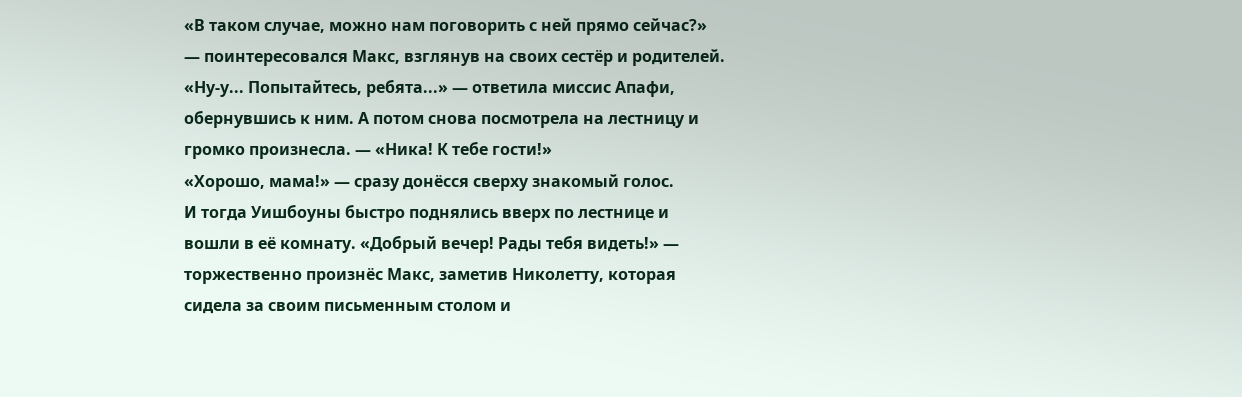«В таком случае, можно нам поговорить с ней прямо сейчас?» — поинтересовался Макс, взглянув на своих сестёр и родителей.
«Ну-у... Попытайтесь, ребята...» — ответила миссис Апафи, обернувшись к ним. А потом снова посмотрела на лестницу и громко произнесла. — «Ника! К тебе гости!»
«Хорошо, мама!» — сразу донёсся сверху знакомый голос.
И тогда Уишбоуны быстро поднялись вверх по лестнице и вошли в её комнату. «Добрый вечер! Рады тебя видеть!» — торжественно произнёс Макс, заметив Николетту, которая сидела за своим письменным столом и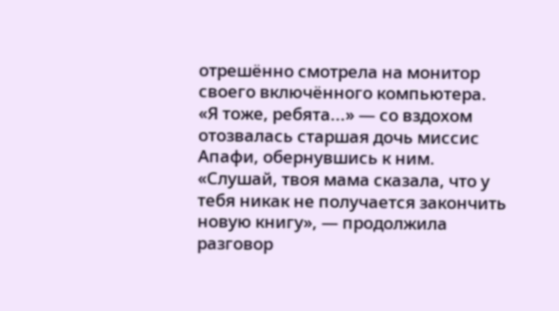отрешённо смотрела на монитор своего включённого компьютера.
«Я тоже, ребята...» — со вздохом отозвалась старшая дочь миссис Апафи, обернувшись к ним.
«Слушай, твоя мама сказала, что у тебя никак не получается закончить новую книгу», — продолжила разговор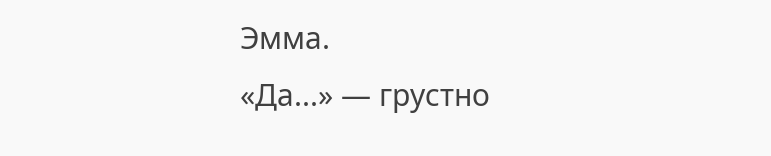Эмма.
«Да...» — грустно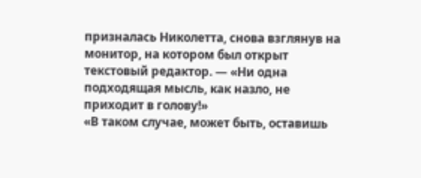призналась Николетта, снова взглянув на монитор, на котором был открыт текстовый редактор. — «Ни одна подходящая мысль, как назло, не приходит в голову!»
«В таком случае, может быть, оставишь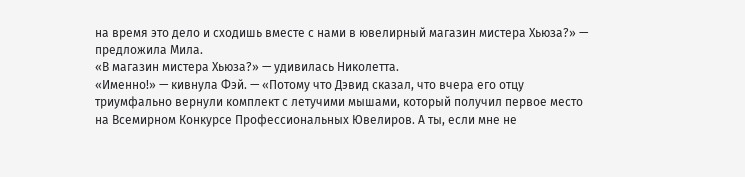на время это дело и сходишь вместе с нами в ювелирный магазин мистера Хьюза?» — предложила Мила.
«В магазин мистера Хьюза?» — удивилась Николетта.
«Именно!» — кивнула Фэй. — «Потому что Дэвид сказал, что вчера его отцу триумфально вернули комплект с летучими мышами, который получил первое место на Всемирном Конкурсе Профессиональных Ювелиров. А ты, если мне не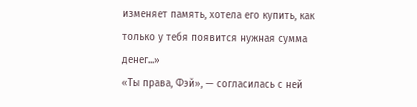изменяет память, хотела его купить, как только у тебя появится нужная сумма денег...»
«Ты права, Фэй», — согласилась с ней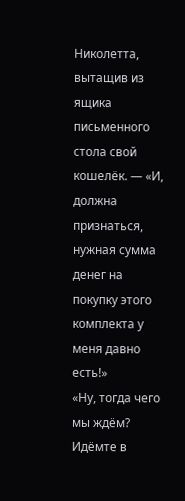Николетта, вытащив из ящика письменного стола свой кошелёк. — «И, должна признаться, нужная сумма денег на покупку этого комплекта у меня давно есть!»
«Ну, тогда чего мы ждём? Идёмте в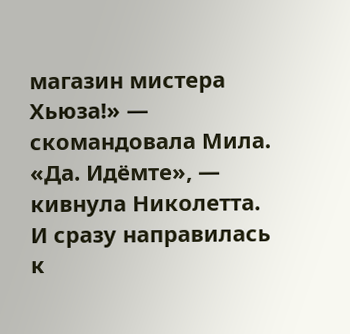магазин мистера Хьюза!» — скомандовала Мила.
«Да. Идёмте», — кивнула Николетта.
И сразу направилась к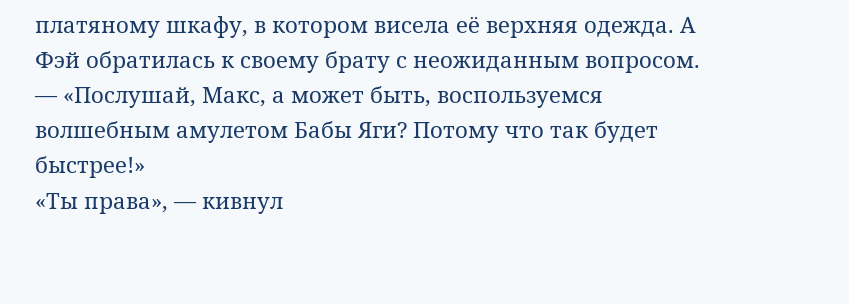платяному шкафу, в котором висела её верхняя одежда. А Фэй обратилась к своему брату с неожиданным вопросом. — «Послушай, Макс, а может быть, воспользуемся волшебным амулетом Бабы Яги? Потому что так будет быстрее!»
«Ты права», — кивнул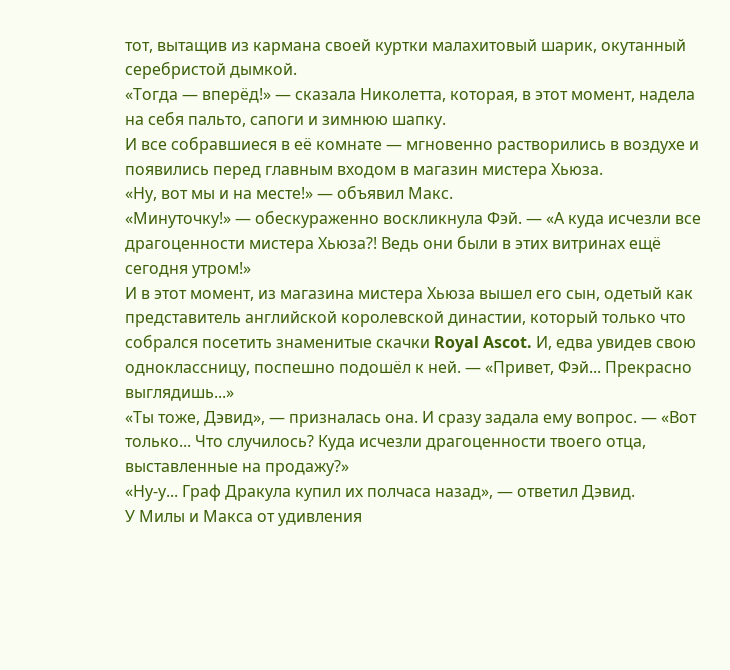тот, вытащив из кармана своей куртки малахитовый шарик, окутанный серебристой дымкой.
«Тогда — вперёд!» — сказала Николетта, которая, в этот момент, надела на себя пальто, сапоги и зимнюю шапку.
И все собравшиеся в её комнате — мгновенно растворились в воздухе и появились перед главным входом в магазин мистера Хьюза.
«Ну, вот мы и на месте!» — объявил Макс.
«Минуточку!» — обескураженно воскликнула Фэй. — «А куда исчезли все драгоценности мистера Хьюза?! Ведь они были в этих витринах ещё сегодня утром!»
И в этот момент, из магазина мистера Хьюза вышел его сын, одетый как представитель английской королевской династии, который только что собрался посетить знаменитые скачки Royal Ascot. И, едва увидев свою одноклассницу, поспешно подошёл к ней. — «Привет, Фэй... Прекрасно выглядишь...»
«Ты тоже, Дэвид», — призналась она. И сразу задала ему вопрос. — «Вот только... Что случилось? Куда исчезли драгоценности твоего отца, выставленные на продажу?»
«Ну-у... Граф Дракула купил их полчаса назад», — ответил Дэвид.
У Милы и Макса от удивления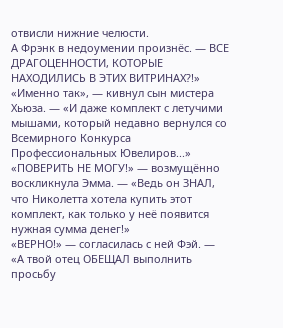отвисли нижние челюсти.
А Фрэнк в недоумении произнёс. — ВСЕ ДРАГОЦЕННОСТИ, КОТОРЫЕ НАХОДИЛИСЬ В ЭТИХ ВИТРИНАХ?!»
«Именно так», — кивнул сын мистера Хьюза. — «И даже комплект с летучими мышами, который недавно вернулся со Всемирного Конкурса Профессиональных Ювелиров...»
«ПОВЕРИТЬ НЕ МОГУ!» — возмущённо воскликнула Эмма. — «Ведь он ЗНАЛ, что Николетта хотела купить этот комплект, как только у неё появится нужная сумма денег!»
«ВЕРНО!» — согласилась с ней Фэй. — «А твой отец ОБЕЩАЛ выполнить просьбу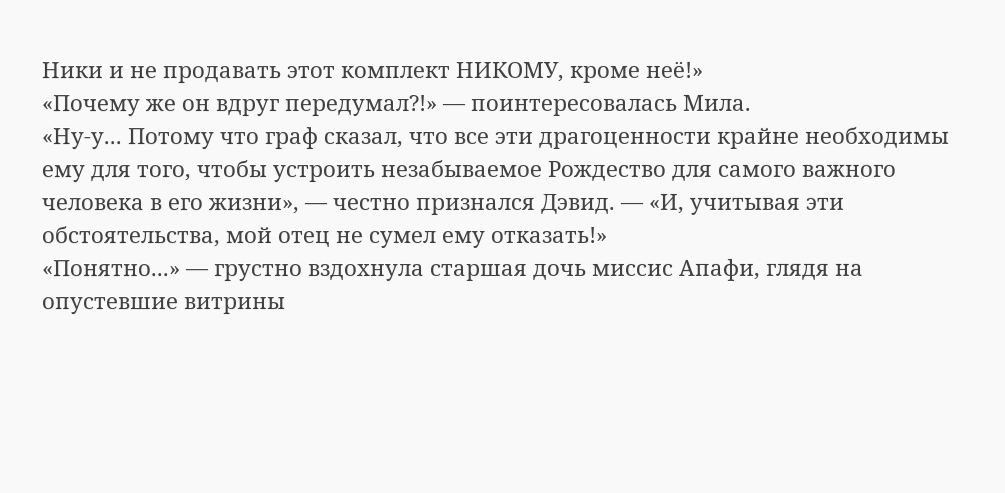Ники и не продавать этот комплект НИКОМУ, кроме неё!»
«Почему же он вдруг передумал?!» — поинтересовалась Мила.
«Ну-у... Потому что граф сказал, что все эти драгоценности крайне необходимы ему для того, чтобы устроить незабываемое Рождество для самого важного человека в его жизни», — честно признался Дэвид. — «И, учитывая эти обстоятельства, мой отец не сумел ему отказать!»
«Понятно...» — грустно вздохнула старшая дочь миссис Апафи, глядя на опустевшие витрины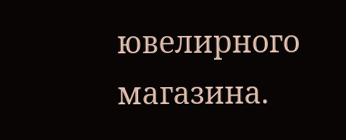ювелирного магазина.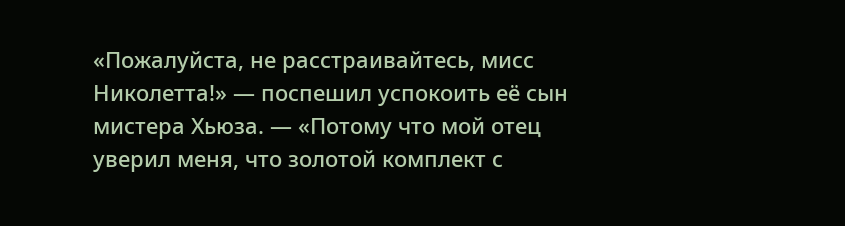«Пожалуйста, не расстраивайтесь, мисс Николетта!» — поспешил успокоить её сын мистера Хьюза. — «Потому что мой отец уверил меня, что золотой комплект с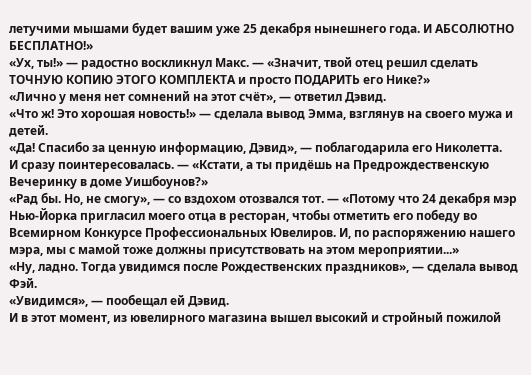летучими мышами будет вашим уже 25 декабря нынешнего года. И АБСОЛЮТНО БЕСПЛАТНО!»
«Ух, ты!» — радостно воскликнул Макс. — «Значит, твой отец решил сделать ТОЧНУЮ КОПИЮ ЭТОГО КОМПЛЕКТА и просто ПОДАРИТЬ его Нике?»
«Лично у меня нет сомнений на этот счёт», — ответил Дэвид.
«Что ж! Это хорошая новость!» — сделала вывод Эмма, взглянув на своего мужа и детей.
«Да! Спасибо за ценную информацию, Дэвид», — поблагодарила его Николетта.
И сразу поинтересовалась. — «Кстати, а ты придёшь на Предрождественскую Вечеринку в доме Уишбоунов?»
«Рад бы. Но, не смогу», — со вздохом отозвался тот. — «Потому что 24 декабря мэр Нью-Йорка пригласил моего отца в ресторан, чтобы отметить его победу во Всемирном Конкурсе Профессиональных Ювелиров. И, по распоряжению нашего мэра, мы с мамой тоже должны присутствовать на этом мероприятии...»
«Ну, ладно. Тогда увидимся после Рождественских праздников», — сделала вывод Фэй.
«Увидимся», — пообещал ей Дэвид.
И в этот момент, из ювелирного магазина вышел высокий и стройный пожилой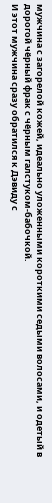мужчина с загорелой кожей, идеально уложенными короткими седыми волосами, и одетый в дорогой чёрный фрак с чёрным галстуком-бабочкой.
И этот мужчина сразу обратился к Дэвиду с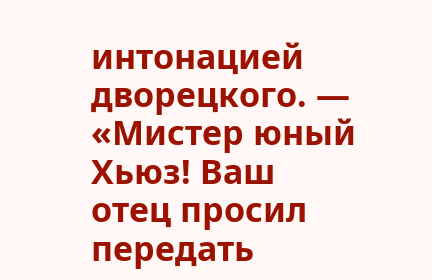интонацией дворецкого. — «Мистер юный Хьюз! Ваш отец просил передать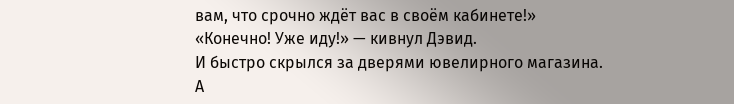вам, что срочно ждёт вас в своём кабинете!»
«Конечно! Уже иду!» — кивнул Дэвид.
И быстро скрылся за дверями ювелирного магазина.
А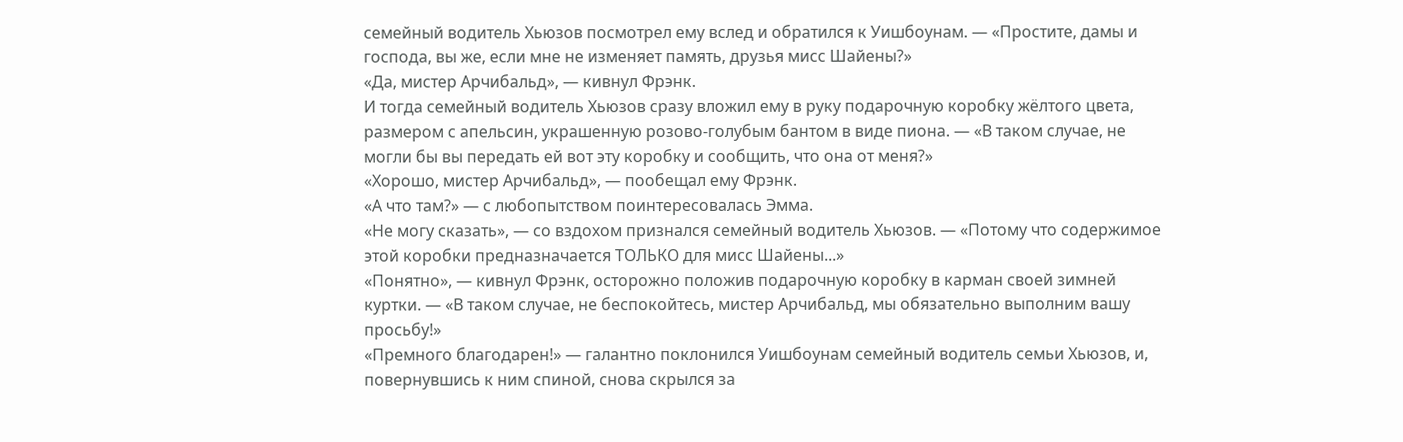семейный водитель Хьюзов посмотрел ему вслед и обратился к Уишбоунам. — «Простите, дамы и господа, вы же, если мне не изменяет память, друзья мисс Шайены?»
«Да, мистер Арчибальд», — кивнул Фрэнк.
И тогда семейный водитель Хьюзов сразу вложил ему в руку подарочную коробку жёлтого цвета, размером с апельсин, украшенную розово-голубым бантом в виде пиона. — «В таком случае, не могли бы вы передать ей вот эту коробку и сообщить, что она от меня?»
«Хорошо, мистер Арчибальд», — пообещал ему Фрэнк.
«А что там?» — с любопытством поинтересовалась Эмма.
«Не могу сказать», — со вздохом признался семейный водитель Хьюзов. — «Потому что содержимое этой коробки предназначается ТОЛЬКО для мисс Шайены...»
«Понятно», — кивнул Фрэнк, осторожно положив подарочную коробку в карман своей зимней куртки. — «В таком случае, не беспокойтесь, мистер Арчибальд, мы обязательно выполним вашу просьбу!»
«Премного благодарен!» — галантно поклонился Уишбоунам семейный водитель семьи Хьюзов, и, повернувшись к ним спиной, снова скрылся за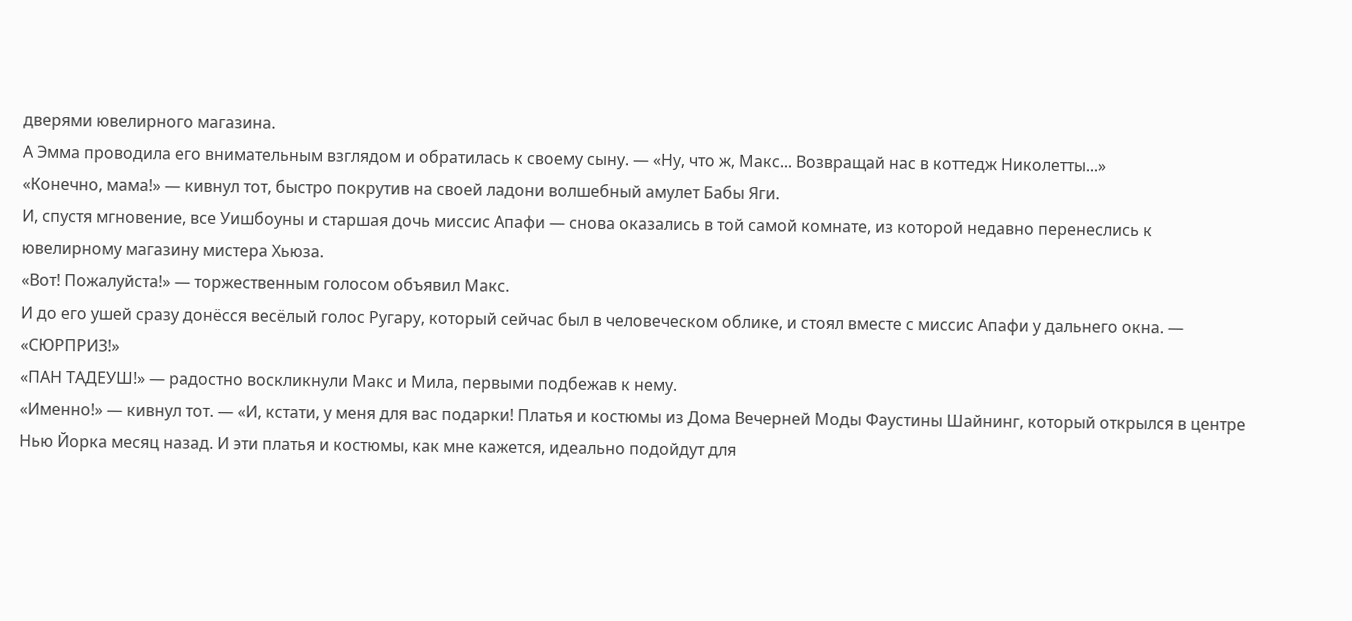дверями ювелирного магазина.
А Эмма проводила его внимательным взглядом и обратилась к своему сыну. — «Ну, что ж, Макс... Возвращай нас в коттедж Николетты...»
«Конечно, мама!» — кивнул тот, быстро покрутив на своей ладони волшебный амулет Бабы Яги.
И, спустя мгновение, все Уишбоуны и старшая дочь миссис Апафи — снова оказались в той самой комнате, из которой недавно перенеслись к ювелирному магазину мистера Хьюза.
«Вот! Пожалуйста!» — торжественным голосом объявил Макс.
И до его ушей сразу донёсся весёлый голос Ругару, который сейчас был в человеческом облике, и стоял вместе с миссис Апафи у дальнего окна. — «СЮРПРИЗ!»
«ПАН ТАДЕУШ!» — радостно воскликнули Макс и Мила, первыми подбежав к нему.
«Именно!» — кивнул тот. — «И, кстати, у меня для вас подарки! Платья и костюмы из Дома Вечерней Моды Фаустины Шайнинг, который открылся в центре Нью Йорка месяц назад. И эти платья и костюмы, как мне кажется, идеально подойдут для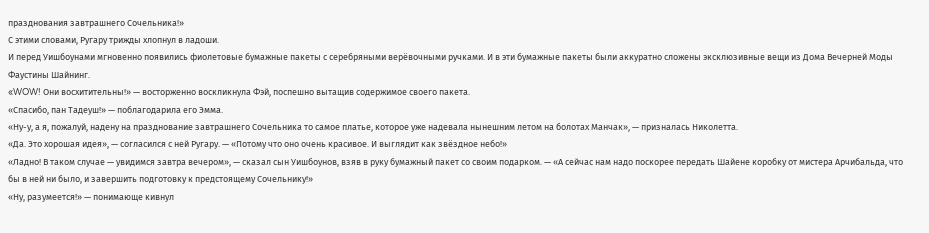празднования завтрашнего Сочельника!»
С этими словами, Ругару трижды хлопнул в ладоши.
И перед Уишбоунами мгновенно появились фиолетовые бумажные пакеты с серебряными верёвочными ручками. И в эти бумажные пакеты были аккуратно сложены эксклюзивные вещи из Дома Вечерней Моды Фаустины Шайнинг.
«WOW! Они восхитительны!» — восторженно воскликнула Фэй, поспешно вытащив содержимое своего пакета.
«Спасибо, пан Тадеуш!» — поблагодарила его Эмма.
«Ну-у, а я, пожалуй, надену на празднование завтрашнего Сочельника то самое платье, которое уже надевала нынешним летом на болотах Манчак», — призналась Николетта.
«Да. Это хорошая идея», — согласился с ней Ругару. — «Потому что оно очень красивое. И выглядит как звёздное небо!»
«Ладно! В таком случае — увидимся завтра вечером», — сказал сын Уишбоунов, взяв в руку бумажный пакет со своим подарком. — «А сейчас нам надо поскорее передать Шайене коробку от мистера Арчибальда, что бы в ней ни было, и завершить подготовку к предстоящему Сочельнику!»
«Ну, разумеется!» — понимающе кивнул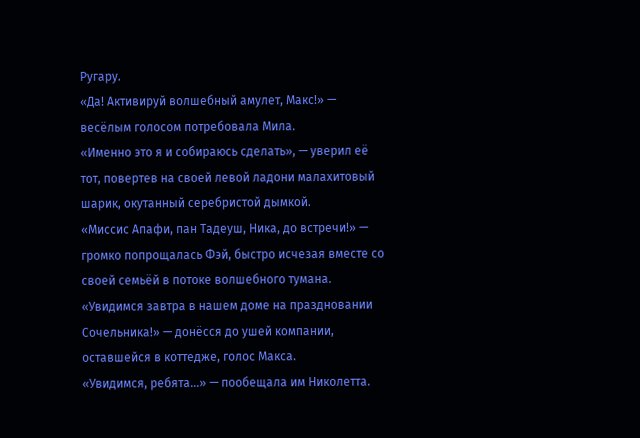Ругару.
«Да! Активируй волшебный амулет, Макс!» — весёлым голосом потребовала Мила.
«Именно это я и собираюсь сделать», — уверил её тот, повертев на своей левой ладони малахитовый шарик, окутанный серебристой дымкой.
«Миссис Апафи, пан Тадеуш, Ника, до встречи!» — громко попрощалась Фэй, быстро исчезая вместе со своей семьёй в потоке волшебного тумана.
«Увидимся завтра в нашем доме на праздновании Сочельника!» — донёсся до ушей компании, оставшейся в коттедже, голос Макса.
«Увидимся, ребята...» — пообещала им Николетта.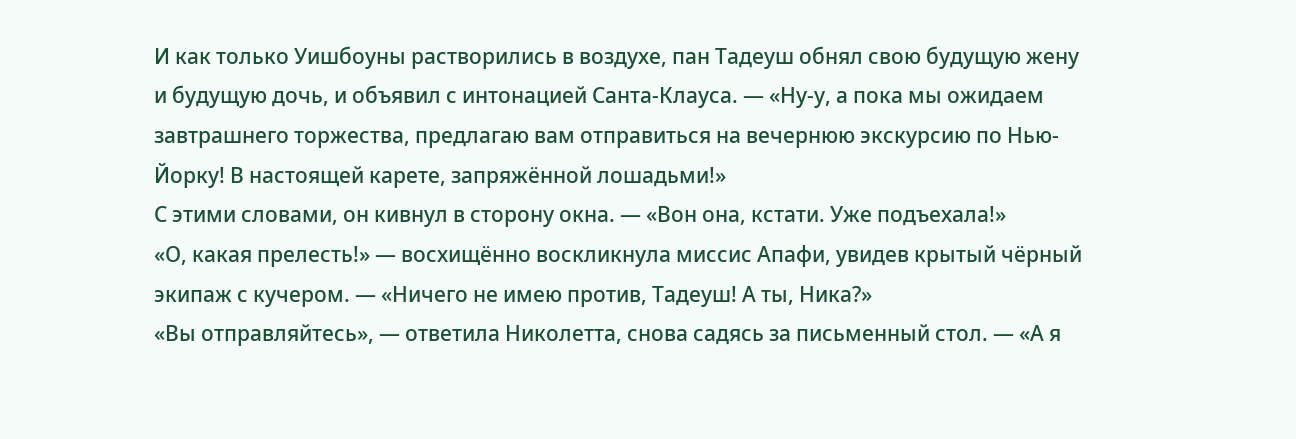И как только Уишбоуны растворились в воздухе, пан Тадеуш обнял свою будущую жену и будущую дочь, и объявил с интонацией Санта-Клауса. — «Ну-у, а пока мы ожидаем завтрашнего торжества, предлагаю вам отправиться на вечернюю экскурсию по Нью-Йорку! В настоящей карете, запряжённой лошадьми!»
С этими словами, он кивнул в сторону окна. — «Вон она, кстати. Уже подъехала!»
«О, какая прелесть!» — восхищённо воскликнула миссис Апафи, увидев крытый чёрный экипаж с кучером. — «Ничего не имею против, Тадеуш! А ты, Ника?»
«Вы отправляйтесь», — ответила Николетта, снова садясь за письменный стол. — «А я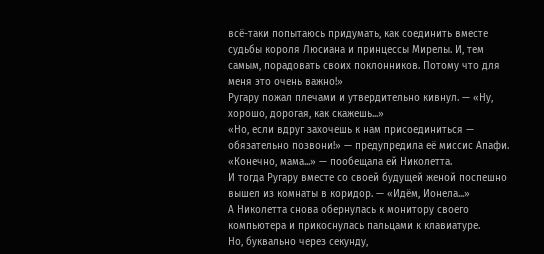всё-таки попытаюсь придумать, как соединить вместе судьбы короля Люсиана и принцессы Мирелы. И, тем самым, порадовать своих поклонников. Потому что для меня это очень важно!»
Ругару пожал плечами и утвердительно кивнул. — «Ну, хорошо, дорогая, как скажешь...»
«Но, если вдруг захочешь к нам присоединиться — обязательно позвони!» — предупредила её миссис Апафи.
«Конечно, мама...» — пообещала ей Николетта.
И тогда Ругару вместе со своей будущей женой поспешно вышел из комнаты в коридор. — «Идём, Ионела...»
А Николетта снова обернулась к монитору своего компьютера и прикоснулась пальцами к клавиатуре.
Но, буквально через секунду,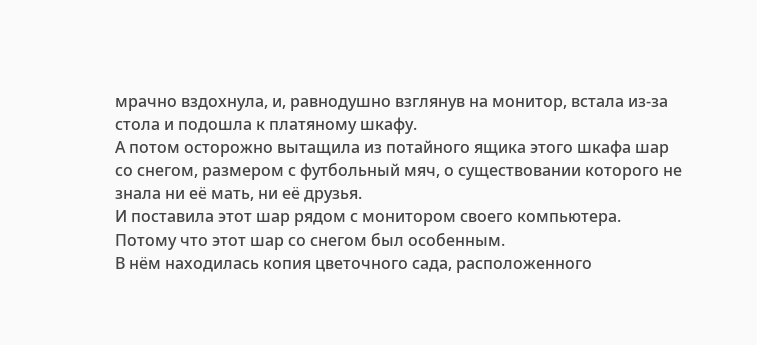мрачно вздохнула, и, равнодушно взглянув на монитор, встала из-за стола и подошла к платяному шкафу.
А потом осторожно вытащила из потайного ящика этого шкафа шар со снегом, размером с футбольный мяч, о существовании которого не знала ни её мать, ни её друзья.
И поставила этот шар рядом с монитором своего компьютера.
Потому что этот шар со снегом был особенным.
В нём находилась копия цветочного сада, расположенного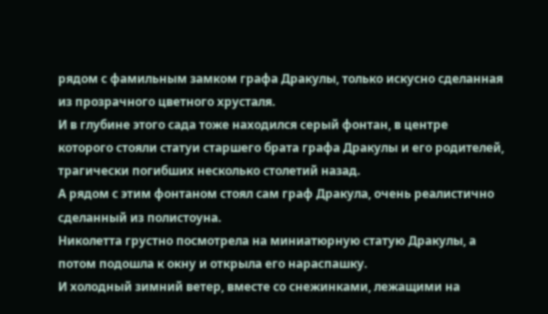рядом с фамильным замком графа Дракулы, только искусно сделанная из прозрачного цветного хрусталя.
И в глубине этого сада тоже находился серый фонтан, в центре которого стояли статуи старшего брата графа Дракулы и его родителей, трагически погибших несколько столетий назад.
А рядом с этим фонтаном стоял сам граф Дракула, очень реалистично сделанный из полистоуна.
Николетта грустно посмотрела на миниатюрную статую Дракулы, а потом подошла к окну и открыла его нараспашку.
И холодный зимний ветер, вместе со снежинками, лежащими на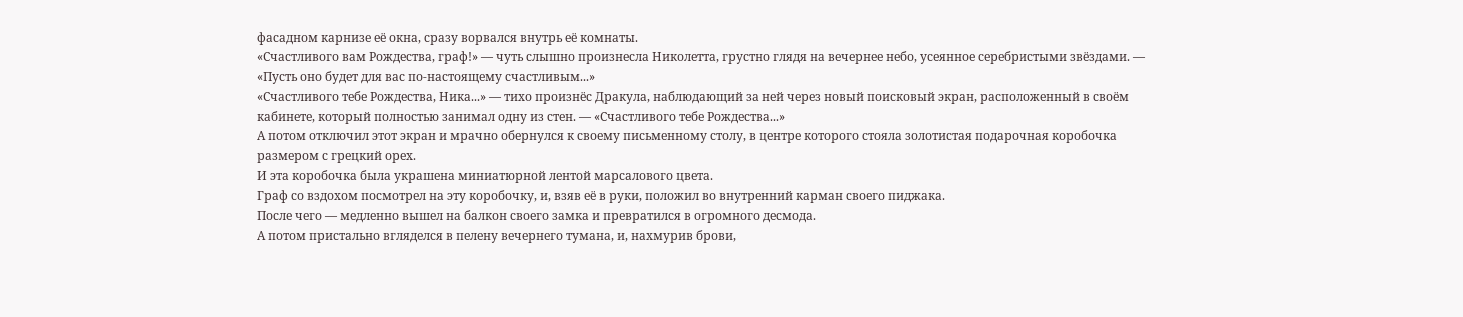фасадном карнизе её окна, сразу ворвался внутрь её комнаты.
«Счастливого вам Рождества, граф!» — чуть слышно произнесла Николетта, грустно глядя на вечернее небо, усеянное серебристыми звёздами. — «Пусть оно будет для вас по-настоящему счастливым...»
«Счастливого тебе Рождества, Ника...» — тихо произнёс Дракула, наблюдающий за ней через новый поисковый экран, расположенный в своём кабинете, который полностью занимал одну из стен. — «Счастливого тебе Рождества...»
А потом отключил этот экран и мрачно обернулся к своему письменному столу, в центре которого стояла золотистая подарочная коробочка размером с грецкий орех.
И эта коробочка была украшена миниатюрной лентой марсалового цвета.
Граф со вздохом посмотрел на эту коробочку, и, взяв её в руки, положил во внутренний карман своего пиджака.
После чего — медленно вышел на балкон своего замка и превратился в огромного десмода.
А потом пристально вгляделся в пелену вечернего тумана, и, нахмурив брови,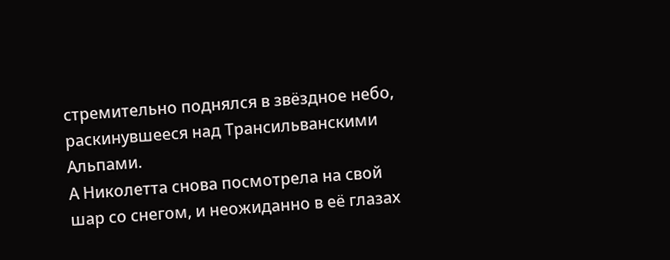стремительно поднялся в звёздное небо, раскинувшееся над Трансильванскими Альпами.
А Николетта снова посмотрела на свой шар со снегом, и неожиданно в её глазах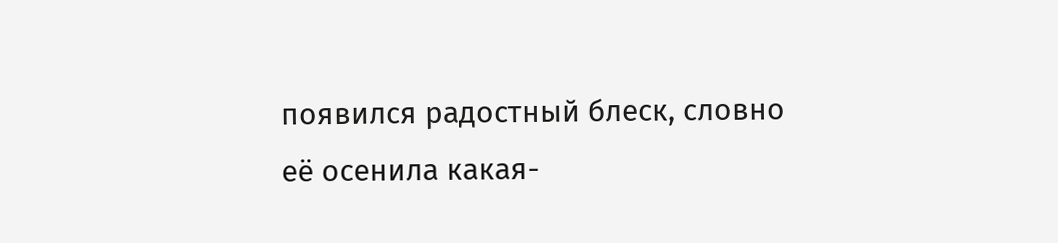появился радостный блеск, словно её осенила какая-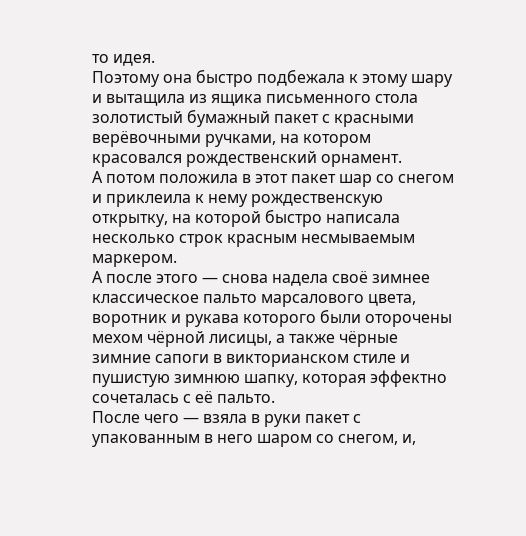то идея.
Поэтому она быстро подбежала к этому шару и вытащила из ящика письменного стола золотистый бумажный пакет с красными верёвочными ручками, на котором красовался рождественский орнамент.
А потом положила в этот пакет шар со снегом и приклеила к нему рождественскую открытку, на которой быстро написала несколько строк красным несмываемым маркером.
А после этого — снова надела своё зимнее классическое пальто марсалового цвета, воротник и рукава которого были оторочены мехом чёрной лисицы, а также чёрные зимние сапоги в викторианском стиле и пушистую зимнюю шапку, которая эффектно сочеталась с её пальто.
После чего — взяла в руки пакет с упакованным в него шаром со снегом, и,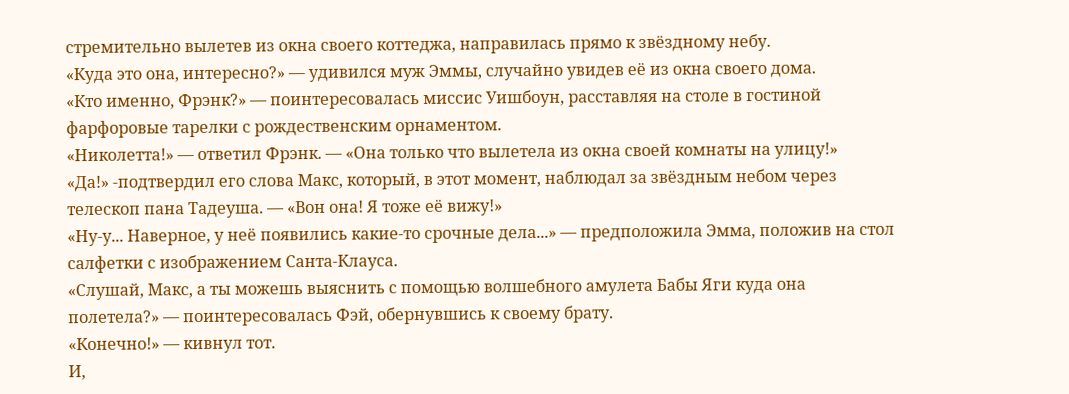стремительно вылетев из окна своего коттеджа, направилась прямо к звёздному небу.
«Куда это она, интересно?» — удивился муж Эммы, случайно увидев её из окна своего дома.
«Кто именно, Фрэнк?» — поинтересовалась миссис Уишбоун, расставляя на столе в гостиной фарфоровые тарелки с рождественским орнаментом.
«Николетта!» — ответил Фрэнк. — «Она только что вылетела из окна своей комнаты на улицу!»
«Да!» -подтвердил его слова Макс, который, в этот момент, наблюдал за звёздным небом через телескоп пана Тадеуша. — «Вон она! Я тоже её вижу!»
«Ну-у... Наверное, у неё появились какие-то срочные дела...» — предположила Эмма, положив на стол салфетки с изображением Санта-Клауса.
«Слушай, Макс, а ты можешь выяснить с помощью волшебного амулета Бабы Яги куда она полетела?» — поинтересовалась Фэй, обернувшись к своему брату.
«Конечно!» — кивнул тот.
И,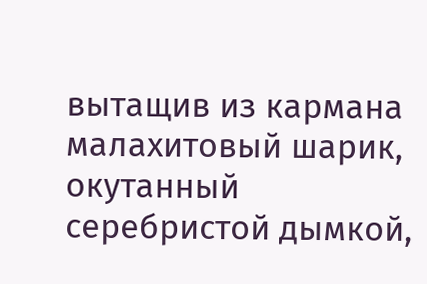вытащив из кармана малахитовый шарик, окутанный серебристой дымкой,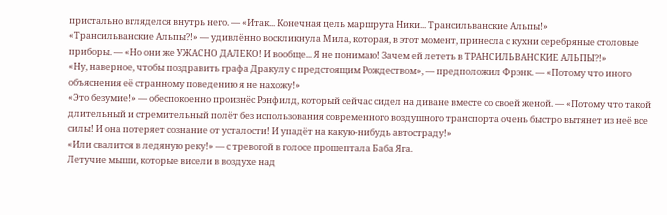пристально вгляделся внутрь него. — «Итак... Конечная цель маршрута Ники... Трансильванские Альпы!»
«Трансильванские Альпы?!» — удивлённо воскликнула Мила, которая, в этот момент, принесла с кухни серебряные столовые приборы. — «Но они же УЖАСНО ДАЛЕКО! И вообще... Я не понимаю! Зачем ей лететь в ТРАНСИЛЬВАНСКИЕ АЛЬПЫ?!»
«Ну, наверное, чтобы поздравить графа Дракулу с предстоящим Рождеством», — предположил Фрэнк. — «Потому что иного объяснения её странному поведению я не нахожу!»
«Это безумие!» — обеспокоенно произнёс Рэнфилд, который сейчас сидел на диване вместе со своей женой. — «Потому что такой длительный и стремительный полёт без использования современного воздушного транспорта очень быстро вытянет из неё все силы! И она потеряет сознание от усталости! И упадёт на какую-нибудь автостраду!»
«Или свалится в ледяную реку!» — с тревогой в голосе прошептала Баба Яга.
Летучие мыши, которые висели в воздухе над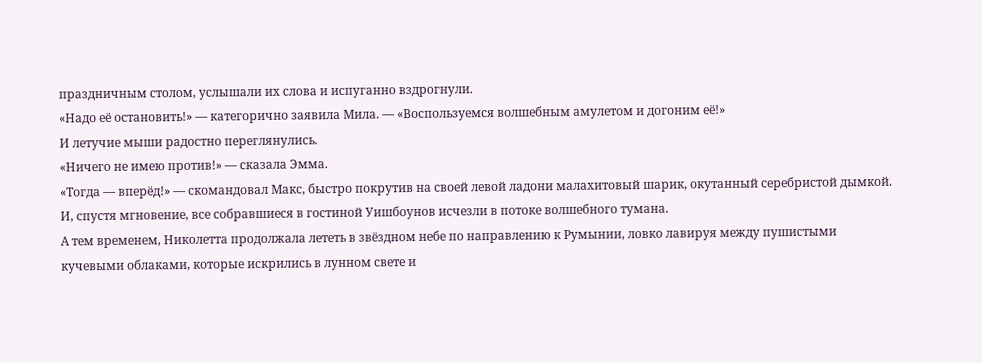праздничным столом, услышали их слова и испуганно вздрогнули.
«Надо её остановить!» — категорично заявила Мила. — «Воспользуемся волшебным амулетом и догоним её!»
И летучие мыши радостно переглянулись.
«Ничего не имею против!» — сказала Эмма.
«Тогда — вперёд!» — скомандовал Макс, быстро покрутив на своей левой ладони малахитовый шарик, окутанный серебристой дымкой.
И, спустя мгновение, все собравшиеся в гостиной Уишбоунов исчезли в потоке волшебного тумана.
А тем временем, Николетта продолжала лететь в звёздном небе по направлению к Румынии, ловко лавируя между пушистыми кучевыми облаками, которые искрились в лунном свете и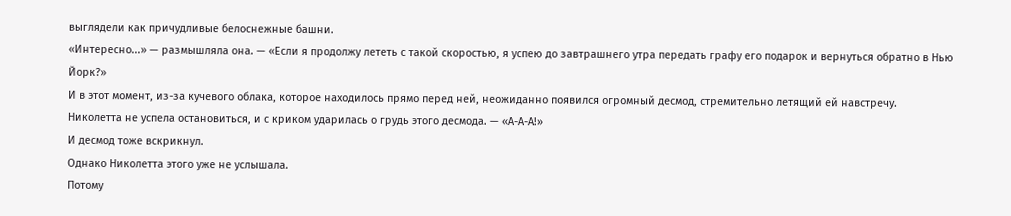выглядели как причудливые белоснежные башни.
«Интересно...» — размышляла она. — «Если я продолжу лететь с такой скоростью, я успею до завтрашнего утра передать графу его подарок и вернуться обратно в Нью Йорк?»
И в этот момент, из-за кучевого облака, которое находилось прямо перед ней, неожиданно появился огромный десмод, стремительно летящий ей навстречу.
Николетта не успела остановиться, и с криком ударилась о грудь этого десмода. — «А-А-А!»
И десмод тоже вскрикнул.
Однако Николетта этого уже не услышала.
Потому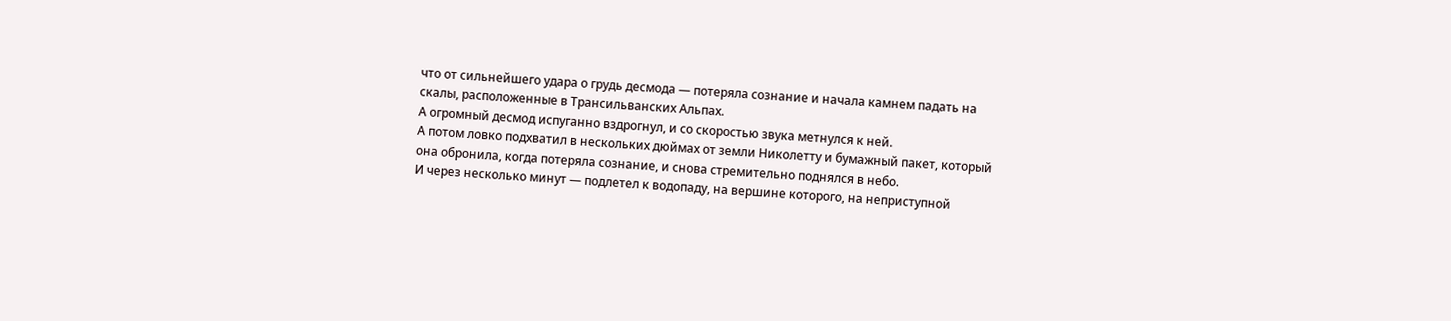что от сильнейшего удара о грудь десмода — потеряла сознание и начала камнем падать на скалы, расположенные в Трансильванских Альпах.
А огромный десмод испуганно вздрогнул, и со скоростью звука метнулся к ней.
А потом ловко подхватил в нескольких дюймах от земли Николетту и бумажный пакет, который она обронила, когда потеряла сознание, и снова стремительно поднялся в небо.
И через несколько минут — подлетел к водопаду, на вершине которого, на неприступной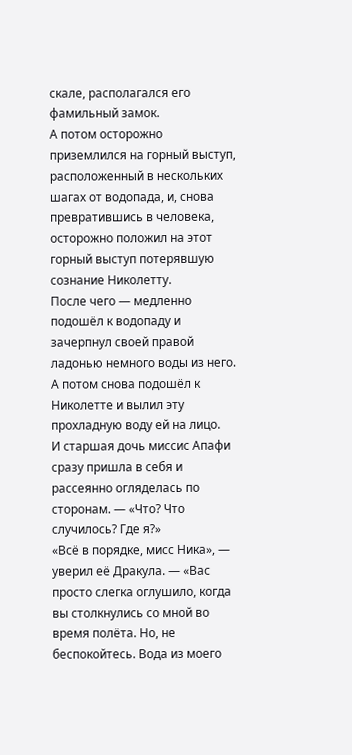скале, располагался его фамильный замок.
А потом осторожно приземлился на горный выступ, расположенный в нескольких шагах от водопада, и, снова превратившись в человека, осторожно положил на этот горный выступ потерявшую сознание Николетту.
После чего — медленно подошёл к водопаду и зачерпнул своей правой ладонью немного воды из него.
А потом снова подошёл к Николетте и вылил эту прохладную воду ей на лицо.
И старшая дочь миссис Апафи сразу пришла в себя и рассеянно огляделась по сторонам. — «Что? Что случилось? Где я?»
«Всё в порядке, мисс Ника», — уверил её Дракула. — «Вас просто слегка оглушило, когда вы столкнулись со мной во время полёта. Но, не беспокойтесь. Вода из моего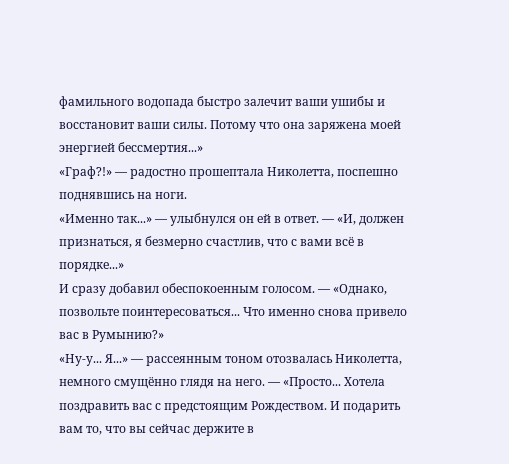фамильного водопада быстро залечит ваши ушибы и восстановит ваши силы. Потому что она заряжена моей энергией бессмертия...»
«Граф?!» — радостно прошептала Николетта, поспешно поднявшись на ноги.
«Именно так...» — улыбнулся он ей в ответ. — «И, должен признаться, я безмерно счастлив, что с вами всё в порядке...»
И сразу добавил обеспокоенным голосом. — «Однако, позвольте поинтересоваться... Что именно снова привело вас в Румынию?»
«Ну-у... Я...» — рассеянным тоном отозвалась Николетта, немного смущённо глядя на него. — «Просто... Хотела поздравить вас с предстоящим Рождеством. И подарить вам то, что вы сейчас держите в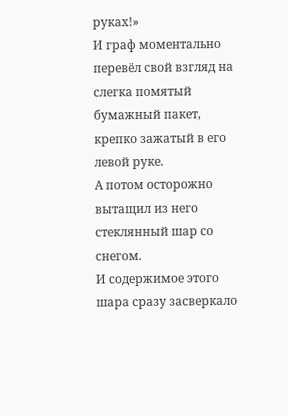руках!»
И граф моментально перевёл свой взгляд на слегка помятый бумажный пакет, крепко зажатый в его левой руке.
А потом осторожно вытащил из него стеклянный шар со снегом.
И содержимое этого шара сразу засверкало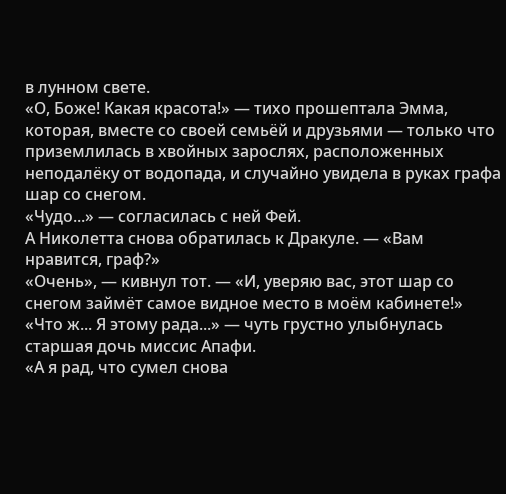в лунном свете.
«О, Боже! Какая красота!» — тихо прошептала Эмма, которая, вместе со своей семьёй и друзьями — только что приземлилась в хвойных зарослях, расположенных неподалёку от водопада, и случайно увидела в руках графа шар со снегом.
«Чудо...» — согласилась с ней Фей.
А Николетта снова обратилась к Дракуле. — «Вам нравится, граф?»
«Очень», — кивнул тот. — «И, уверяю вас, этот шар со снегом займёт самое видное место в моём кабинете!»
«Что ж... Я этому рада...» — чуть грустно улыбнулась старшая дочь миссис Апафи.
«А я рад, что сумел снова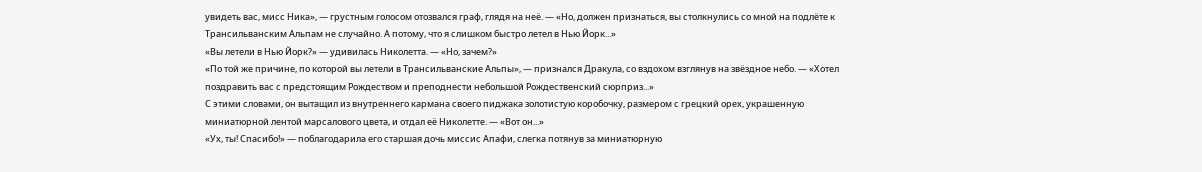увидеть вас, мисс Ника», — грустным голосом отозвался граф, глядя на неё. — «Но, должен признаться, вы столкнулись со мной на подлёте к Трансильванским Альпам не случайно. А потому, что я слишком быстро летел в Нью Йорк...»
«Вы летели в Нью Йорк?» — удивилась Николетта. — «Но, зачем?»
«По той же причине, по которой вы летели в Трансильванские Альпы», — признался Дракула, со вздохом взглянув на звёздное небо. — «Хотел поздравить вас с предстоящим Рождеством и преподнести небольшой Рождественский сюрприз...»
С этими словами, он вытащил из внутреннего кармана своего пиджака золотистую коробочку, размером с грецкий орех, украшенную миниатюрной лентой марсалового цвета, и отдал её Николетте. — «Вот он...»
«Ух, ты! Спасибо!» — поблагодарила его старшая дочь миссис Апафи, слегка потянув за миниатюрную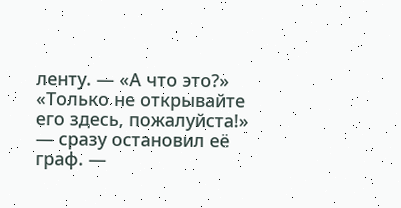ленту. — «А что это?»
«Только не открывайте его здесь, пожалуйста!» — сразу остановил её граф. —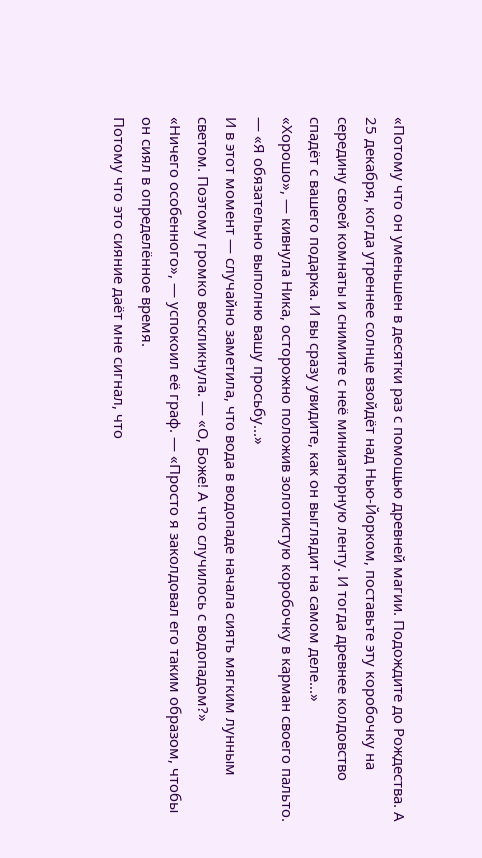«Потому что он уменьшен в десятки раз с помощью древней магии. Подождите до Рождества. А 25 декабря, когда утреннее солнце взойдёт над Нью-Йорком, поставьте эту коробочку на середину своей комнаты и снимите с неё миниатюрную ленту. И тогда древнее колдовство спадёт с вашего подарка. И вы сразу увидите, как он выглядит на самом деле...»
«Хорошо», — кивнула Ника, осторожно положив золотистую коробочку в карман своего пальто. — «Я обязательно выполню вашу просьбу...»
И в этот момент — случайно заметила, что вода в водопаде начала сиять мягким лунным светом. Поэтому громко воскликнула. — «О, Боже! А что случилось с водопадом?»
«Ничего особенного», — успокоил её граф. — «Просто я заколдовал его таким образом, чтобы он сиял в определённое время.
Потому что это сияние даёт мне сигнал, что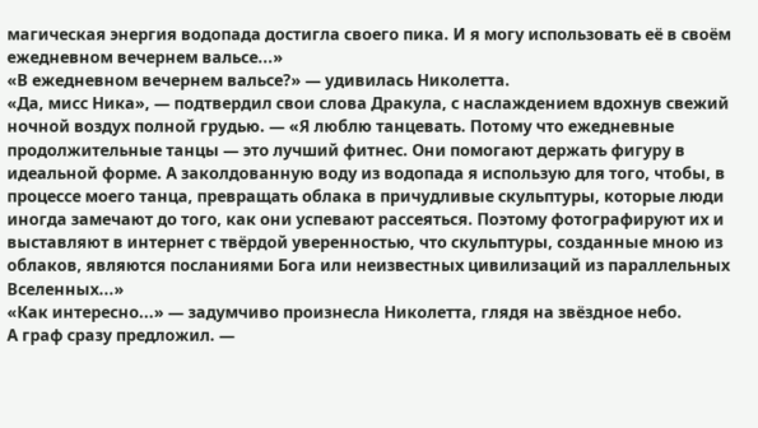магическая энергия водопада достигла своего пика. И я могу использовать её в своём ежедневном вечернем вальсе...»
«В ежедневном вечернем вальсе?» — удивилась Николетта.
«Да, мисс Ника», — подтвердил свои слова Дракула, с наслаждением вдохнув свежий ночной воздух полной грудью. — «Я люблю танцевать. Потому что ежедневные продолжительные танцы — это лучший фитнес. Они помогают держать фигуру в идеальной форме. А заколдованную воду из водопада я использую для того, чтобы, в процессе моего танца, превращать облака в причудливые скульптуры, которые люди иногда замечают до того, как они успевают рассеяться. Поэтому фотографируют их и выставляют в интернет с твёрдой уверенностью, что скульптуры, созданные мною из облаков, являются посланиями Бога или неизвестных цивилизаций из параллельных Вселенных...»
«Как интересно...» — задумчиво произнесла Николетта, глядя на звёздное небо.
А граф сразу предложил. —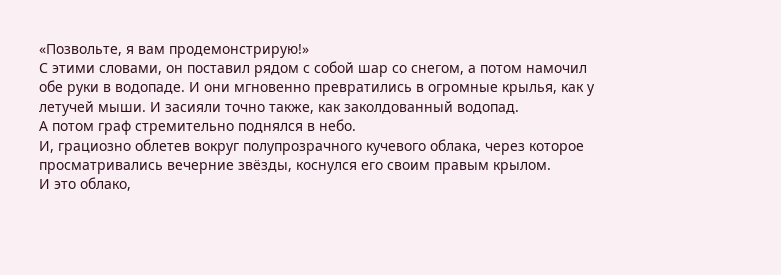«Позвольте, я вам продемонстрирую!»
С этими словами, он поставил рядом с собой шар со снегом, а потом намочил обе руки в водопаде. И они мгновенно превратились в огромные крылья, как у летучей мыши. И засияли точно также, как заколдованный водопад.
А потом граф стремительно поднялся в небо.
И, грациозно облетев вокруг полупрозрачного кучевого облака, через которое просматривались вечерние звёзды, коснулся его своим правым крылом.
И это облако,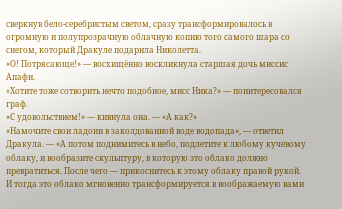сверкнув бело-серебристым светом, сразу трансформировалось в огромную и полупрозрачную облачную копию того самого шара со снегом, который Дракуле подарила Николетта.
«О! Потрясающе!» — восхищённо воскликнула старшая дочь миссис Апафи.
«Хотите тоже сотворить нечто подобное, мисс Ника?» — поинтересовался граф.
«С удовольствием!» — кивнула она. — «А как?»
«Намочите свои ладони в заколдованной воде водопада», — ответил Дракула. — «А потом поднимитесь в небо, подлетите к любому кучевому облаку, и вообразите скульптуру, в которую это облако должно превратиться. После чего — прикоснитесь к этому облаку правой рукой. И тогда это облако мгновенно трансформируется в воображаемую вами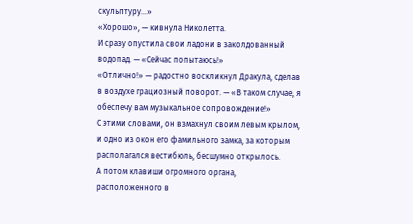скульптуру...»
«Хорошо», — кивнула Николетта.
И сразу опустила свои ладони в заколдованный водопад. — «Сейчас попытаюсь!»
«Отлично!» — радостно воскликнул Дракула, сделав в воздухе грациозный поворот. — «В таком случае, я обеспечу вам музыкальное сопровождение!»
С этими словами, он взмахнул своим левым крылом, и одно из окон его фамильного замка, за которым располагался вестибюль, бесшумно открылось.
А потом клавиши огромного органа, расположенного в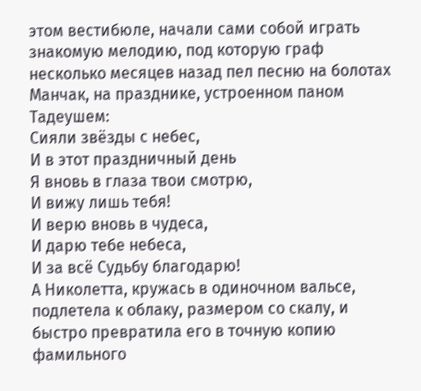этом вестибюле, начали сами собой играть знакомую мелодию, под которую граф несколько месяцев назад пел песню на болотах Манчак, на празднике, устроенном паном Тадеушем:
Сияли звёзды с небес,
И в этот праздничный день
Я вновь в глаза твои смотрю,
И вижу лишь тебя!
И верю вновь в чудеса,
И дарю тебе небеса,
И за всё Судьбу благодарю!
А Николетта, кружась в одиночном вальсе, подлетела к облаку, размером со скалу, и быстро превратила его в точную копию фамильного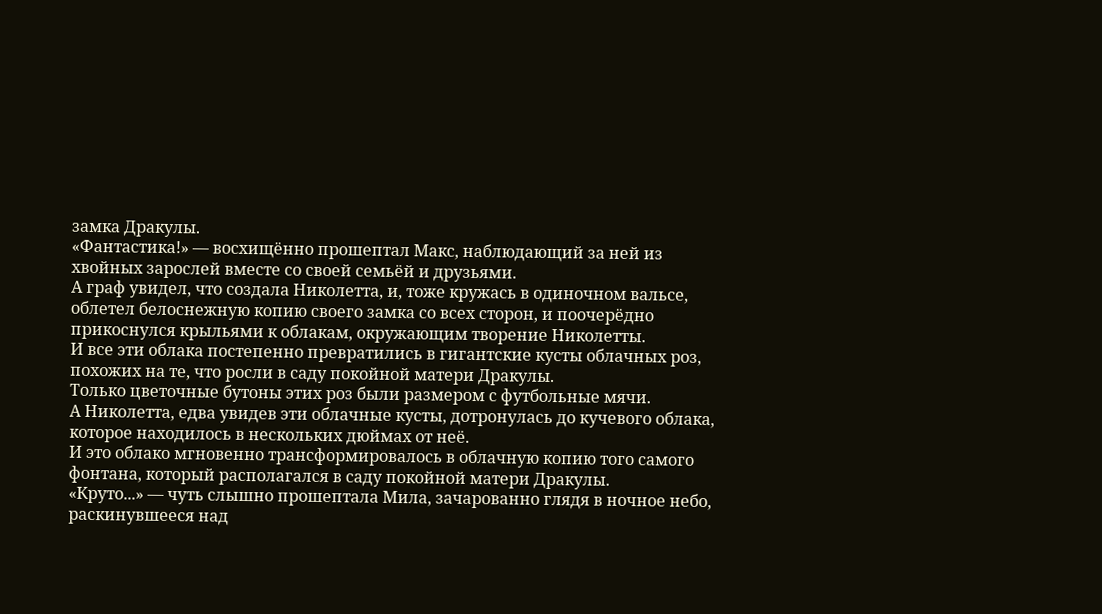замка Дракулы.
«Фантастика!» — восхищённо прошептал Макс, наблюдающий за ней из хвойных зарослей вместе со своей семьёй и друзьями.
А граф увидел, что создала Николетта, и, тоже кружась в одиночном вальсе, облетел белоснежную копию своего замка со всех сторон, и поочерёдно прикоснулся крыльями к облакам, окружающим творение Николетты.
И все эти облака постепенно превратились в гигантские кусты облачных роз, похожих на те, что росли в саду покойной матери Дракулы.
Только цветочные бутоны этих роз были размером с футбольные мячи.
А Николетта, едва увидев эти облачные кусты, дотронулась до кучевого облака, которое находилось в нескольких дюймах от неё.
И это облако мгновенно трансформировалось в облачную копию того самого фонтана, который располагался в саду покойной матери Дракулы.
«Круто...» — чуть слышно прошептала Мила, зачарованно глядя в ночное небо, раскинувшееся над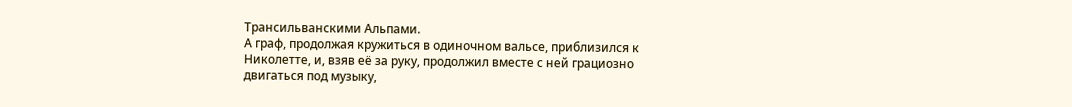Трансильванскими Альпами.
А граф, продолжая кружиться в одиночном вальсе, приблизился к Николетте, и, взяв её за руку, продолжил вместе с ней грациозно двигаться под музыку,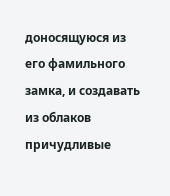доносящуюся из его фамильного замка, и создавать из облаков причудливые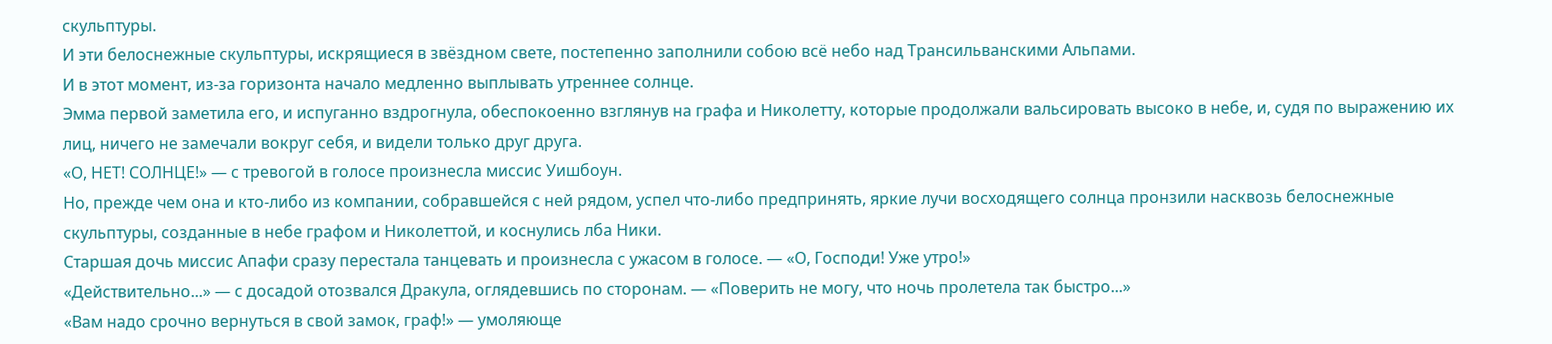скульптуры.
И эти белоснежные скульптуры, искрящиеся в звёздном свете, постепенно заполнили собою всё небо над Трансильванскими Альпами.
И в этот момент, из-за горизонта начало медленно выплывать утреннее солнце.
Эмма первой заметила его, и испуганно вздрогнула, обеспокоенно взглянув на графа и Николетту, которые продолжали вальсировать высоко в небе, и, судя по выражению их лиц, ничего не замечали вокруг себя, и видели только друг друга.
«О, НЕТ! СОЛНЦЕ!» — с тревогой в голосе произнесла миссис Уишбоун.
Но, прежде чем она и кто-либо из компании, собравшейся с ней рядом, успел что-либо предпринять, яркие лучи восходящего солнца пронзили насквозь белоснежные скульптуры, созданные в небе графом и Николеттой, и коснулись лба Ники.
Старшая дочь миссис Апафи сразу перестала танцевать и произнесла с ужасом в голосе. — «О, Господи! Уже утро!»
«Действительно...» — с досадой отозвался Дракула, оглядевшись по сторонам. — «Поверить не могу, что ночь пролетела так быстро...»
«Вам надо срочно вернуться в свой замок, граф!» — умоляюще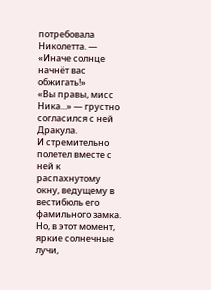потребовала Николетта. — «Иначе солнце начнёт вас обжигать!»
«Вы правы, мисс Ника...» — грустно согласился с ней Дракула.
И стремительно полетел вместе с ней к распахнутому окну, ведущему в вестибюль его фамильного замка.
Но, в этот момент, яркие солнечные лучи,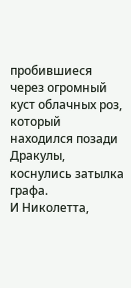пробившиеся через огромный куст облачных роз, который находился позади Дракулы, коснулись затылка графа.
И Николетта,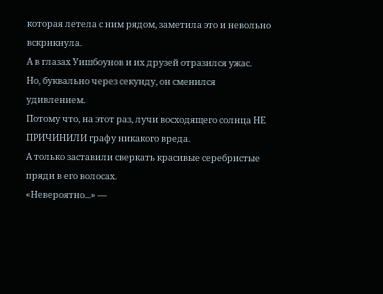которая летела с ним рядом, заметила это и невольно вскрикнула.
А в глазах Уишбоунов и их друзей отразился ужас.
Но, буквально через секунду, он сменился удивлением.
Потому что, на этот раз, лучи восходящего солнца НЕ ПРИЧИНИЛИ графу никакого вреда.
А только заставили сверкать красивые серебристые пряди в его волосах.
«Невероятно...» —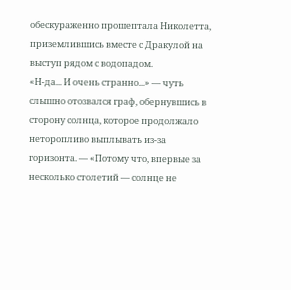обескураженно прошептала Николетта, приземлившись вместе с Дракулой на выступ рядом с водопадом.
«Н-да... И очень странно...» — чуть слышно отозвался граф, обернувшись в сторону солнца, которое продолжало неторопливо выплывать из-за горизонта. — «Потому что, впервые за несколько столетий — солнце не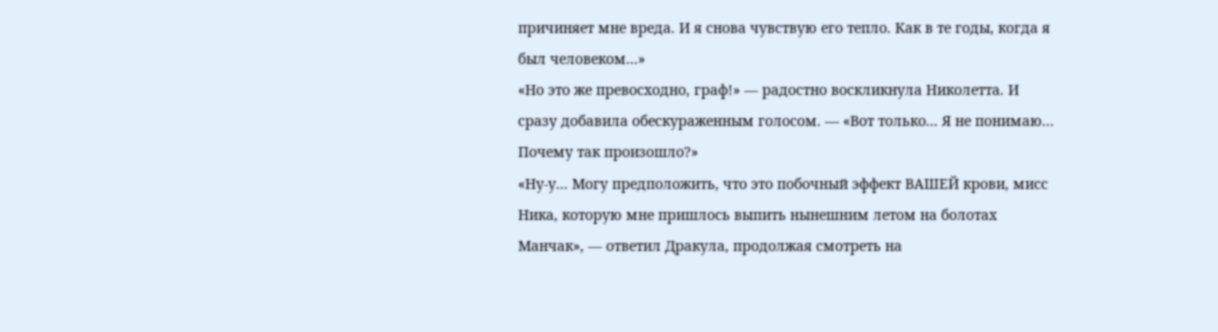причиняет мне вреда. И я снова чувствую его тепло. Как в те годы, когда я был человеком...»
«Но это же превосходно, граф!» — радостно воскликнула Николетта. И сразу добавила обескураженным голосом. — «Вот только... Я не понимаю... Почему так произошло?»
«Ну-у... Могу предположить, что это побочный эффект ВАШЕЙ крови, мисс Ника, которую мне пришлось выпить нынешним летом на болотах Манчак», — ответил Дракула, продолжая смотреть на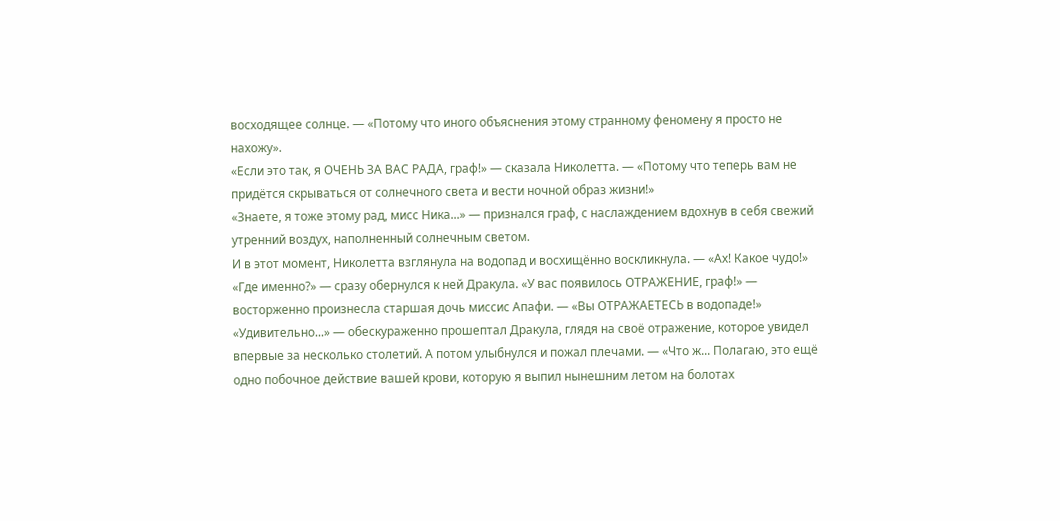восходящее солнце. — «Потому что иного объяснения этому странному феномену я просто не нахожу».
«Если это так, я ОЧЕНЬ ЗА ВАС РАДА, граф!» — сказала Николетта. — «Потому что теперь вам не придётся скрываться от солнечного света и вести ночной образ жизни!»
«Знаете, я тоже этому рад, мисс Ника...» — признался граф, с наслаждением вдохнув в себя свежий утренний воздух, наполненный солнечным светом.
И в этот момент, Николетта взглянула на водопад и восхищённо воскликнула. — «Ах! Какое чудо!»
«Где именно?» — сразу обернулся к ней Дракула. «У вас появилось ОТРАЖЕНИЕ, граф!» — восторженно произнесла старшая дочь миссис Апафи. — «Вы ОТРАЖАЕТЕСЬ в водопаде!»
«Удивительно...» — обескураженно прошептал Дракула, глядя на своё отражение, которое увидел впервые за несколько столетий. А потом улыбнулся и пожал плечами. — «Что ж... Полагаю, это ещё одно побочное действие вашей крови, которую я выпил нынешним летом на болотах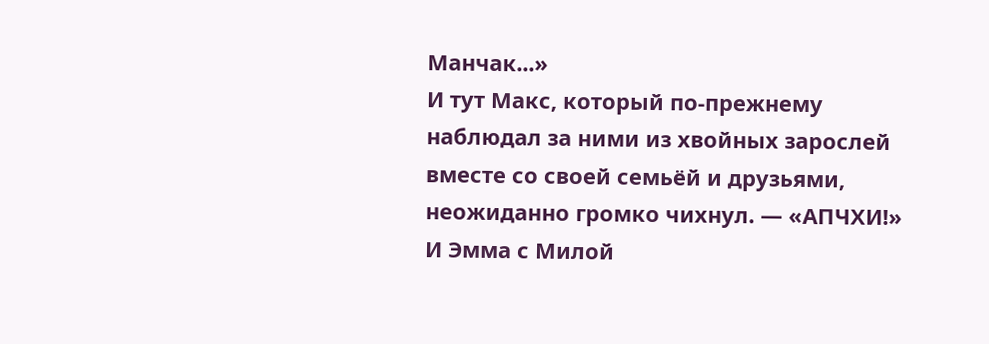Манчак...»
И тут Макс, который по-прежнему наблюдал за ними из хвойных зарослей вместе со своей семьёй и друзьями, неожиданно громко чихнул. — «АПЧХИ!»
И Эмма с Милой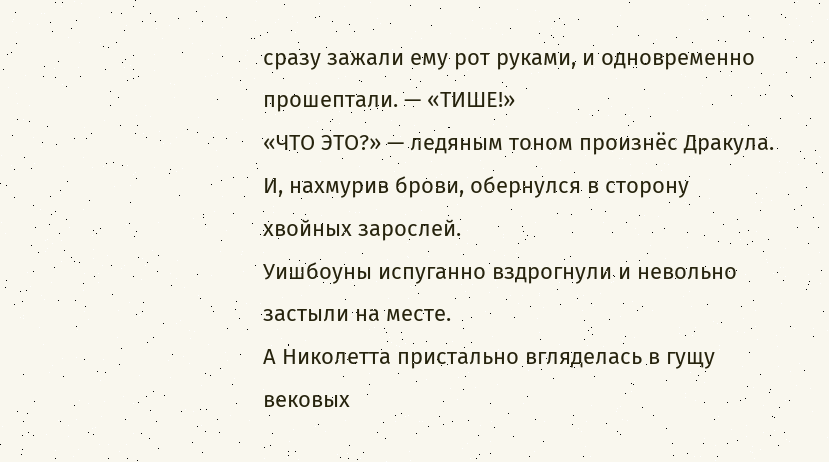сразу зажали ему рот руками, и одновременно прошептали. — «ТИШЕ!»
«ЧТО ЭТО?» — ледяным тоном произнёс Дракула.
И, нахмурив брови, обернулся в сторону хвойных зарослей.
Уишбоуны испуганно вздрогнули и невольно застыли на месте.
А Николетта пристально вгляделась в гущу вековых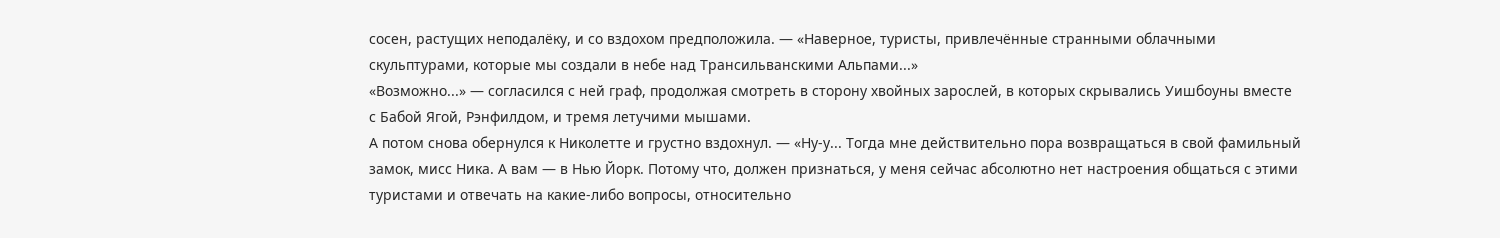сосен, растущих неподалёку, и со вздохом предположила. — «Наверное, туристы, привлечённые странными облачными скульптурами, которые мы создали в небе над Трансильванскими Альпами...»
«Возможно...» — согласился с ней граф, продолжая смотреть в сторону хвойных зарослей, в которых скрывались Уишбоуны вместе с Бабой Ягой, Рэнфилдом, и тремя летучими мышами.
А потом снова обернулся к Николетте и грустно вздохнул. — «Ну-у... Тогда мне действительно пора возвращаться в свой фамильный замок, мисс Ника. А вам — в Нью Йорк. Потому что, должен признаться, у меня сейчас абсолютно нет настроения общаться с этими туристами и отвечать на какие-либо вопросы, относительно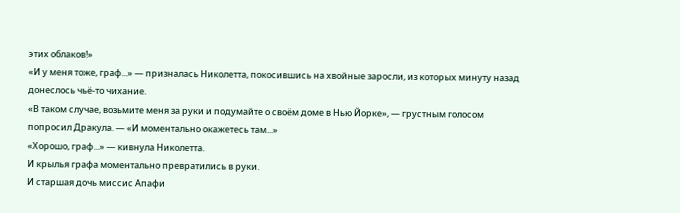этих облаков!»
«И у меня тоже, граф...» — призналась Николетта, покосившись на хвойные заросли, из которых минуту назад донеслось чьё-то чихание.
«В таком случае, возьмите меня за руки и подумайте о своём доме в Нью Йорке», — грустным голосом попросил Дракула. — «И моментально окажетесь там...»
«Хорошо, граф...» — кивнула Николетта.
И крылья графа моментально превратились в руки.
И старшая дочь миссис Апафи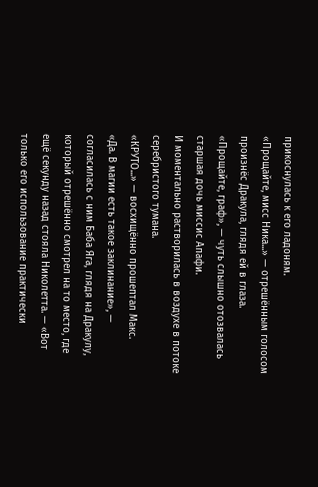прикоснулась к его ладоням.
«Прощайте, мисс Ника...» — отрешённым голосом произнёс Дракула, глядя ей в глаза.
«Прощайте, граф», — чуть слышно отозвалась старшая дочь миссис Апафи.
И моментально растворилась в воздухе в потоке серебристого тумана.
«КРУТО...» — восхищённо прошептал Макс.
«Да. В магии есть такое заклинание», — согласилась с ним Баба Яга, глядя на Дракулу, который отрешённо смотрел на то место, где ещё секунду назад стояла Николетта. — «Вот только его использование практически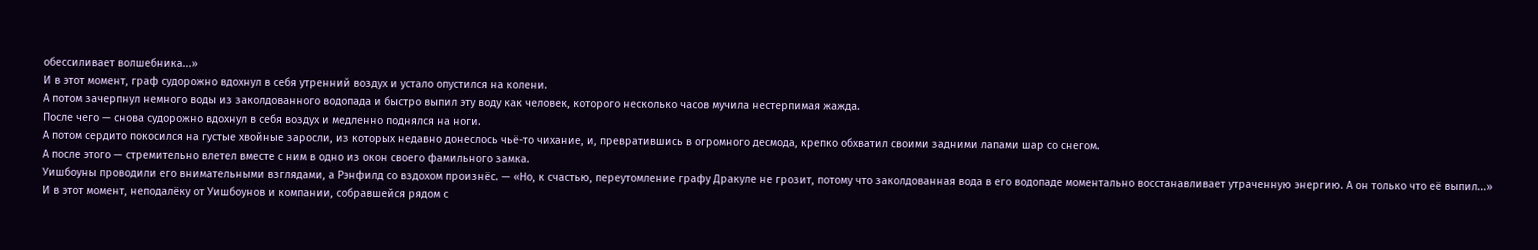обессиливает волшебника...»
И в этот момент, граф судорожно вдохнул в себя утренний воздух и устало опустился на колени.
А потом зачерпнул немного воды из заколдованного водопада и быстро выпил эту воду как человек, которого несколько часов мучила нестерпимая жажда.
После чего — снова судорожно вдохнул в себя воздух и медленно поднялся на ноги.
А потом сердито покосился на густые хвойные заросли, из которых недавно донеслось чьё-то чихание, и, превратившись в огромного десмода, крепко обхватил своими задними лапами шар со снегом.
А после этого — стремительно влетел вместе с ним в одно из окон своего фамильного замка.
Уишбоуны проводили его внимательными взглядами, а Рэнфилд со вздохом произнёс. — «Но, к счастью, переутомление графу Дракуле не грозит, потому что заколдованная вода в его водопаде моментально восстанавливает утраченную энергию. А он только что её выпил...»
И в этот момент, неподалёку от Уишбоунов и компании, собравшейся рядом с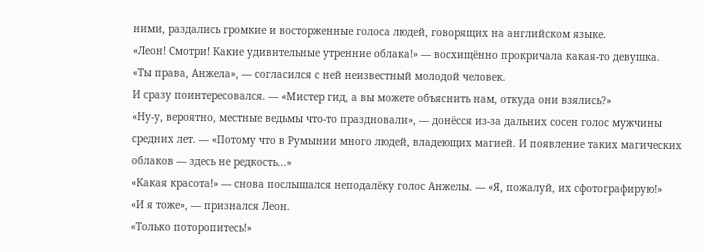ними, раздались громкие и восторженные голоса людей, говорящих на английском языке.
«Леон! Смотри! Какие удивительные утренние облака!» — восхищённо прокричала какая-то девушка.
«Ты права, Анжела», — согласился с ней неизвестный молодой человек.
И сразу поинтересовался. — «Мистер гид, а вы можете объяснить нам, откуда они взялись?»
«Ну-у, вероятно, местные ведьмы что-то праздновали», — донёсся из-за дальних сосен голос мужчины средних лет. — «Потому что в Румынии много людей, владеющих магией. И появление таких магических облаков — здесь не редкость...»
«Какая красота!» — снова послышался неподалёку голос Анжелы. — «Я, пожалуй, их сфотографирую!»
«И я тоже», — признался Леон.
«Только поторопитесь!»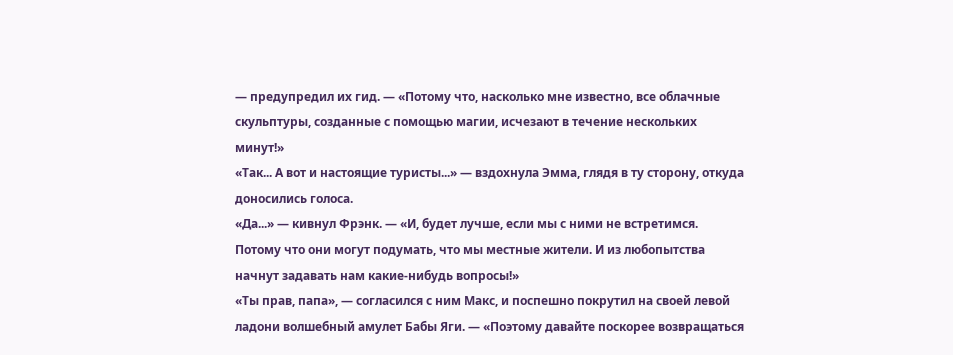— предупредил их гид. — «Потому что, насколько мне известно, все облачные скульптуры, созданные с помощью магии, исчезают в течение нескольких минут!»
«Так... А вот и настоящие туристы...» — вздохнула Эмма, глядя в ту сторону, откуда доносились голоса.
«Да...» — кивнул Фрэнк. — «И, будет лучше, если мы с ними не встретимся. Потому что они могут подумать, что мы местные жители. И из любопытства начнут задавать нам какие-нибудь вопросы!»
«Ты прав, папа», — согласился с ним Макс, и поспешно покрутил на своей левой ладони волшебный амулет Бабы Яги. — «Поэтому давайте поскорее возвращаться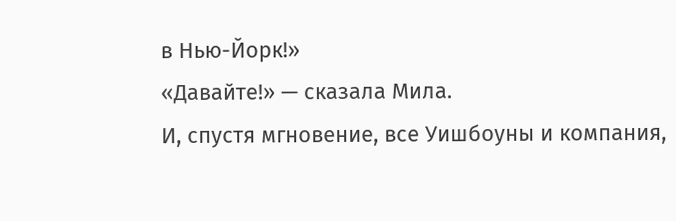в Нью-Йорк!»
«Давайте!» — сказала Мила.
И, спустя мгновение, все Уишбоуны и компания,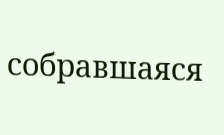собравшаяся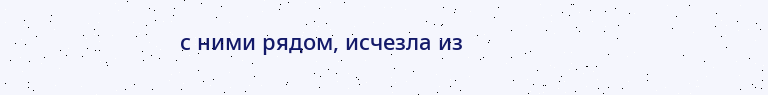с ними рядом, исчезла из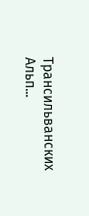Трансильванских Альп...